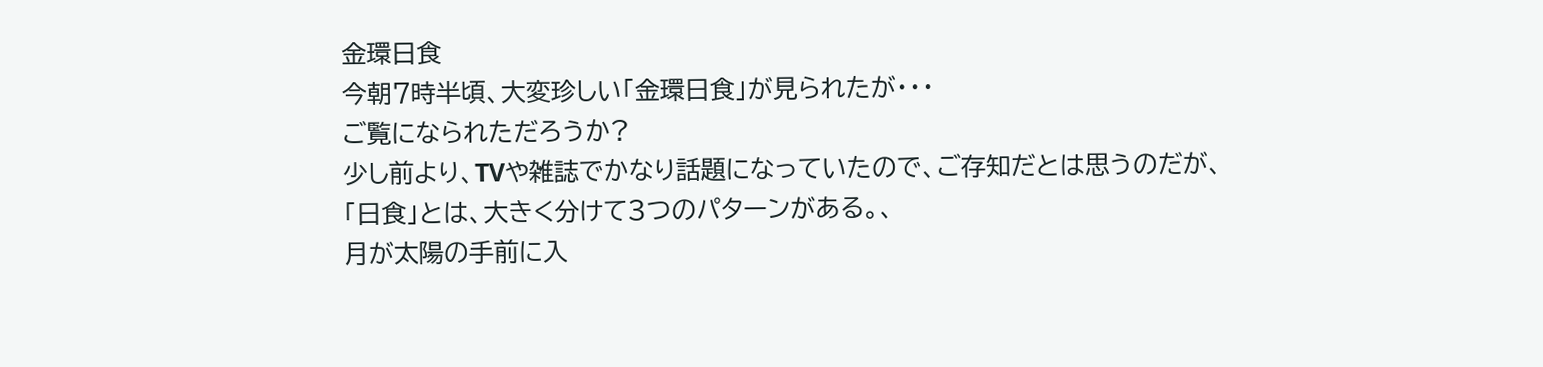金環日食
今朝7時半頃、大変珍しい「金環日食」が見られたが・・・
ご覧になられただろうか?
少し前より、TVや雑誌でかなり話題になっていたので、ご存知だとは思うのだが、
「日食」とは、大きく分けて3つのパターンがある。、
月が太陽の手前に入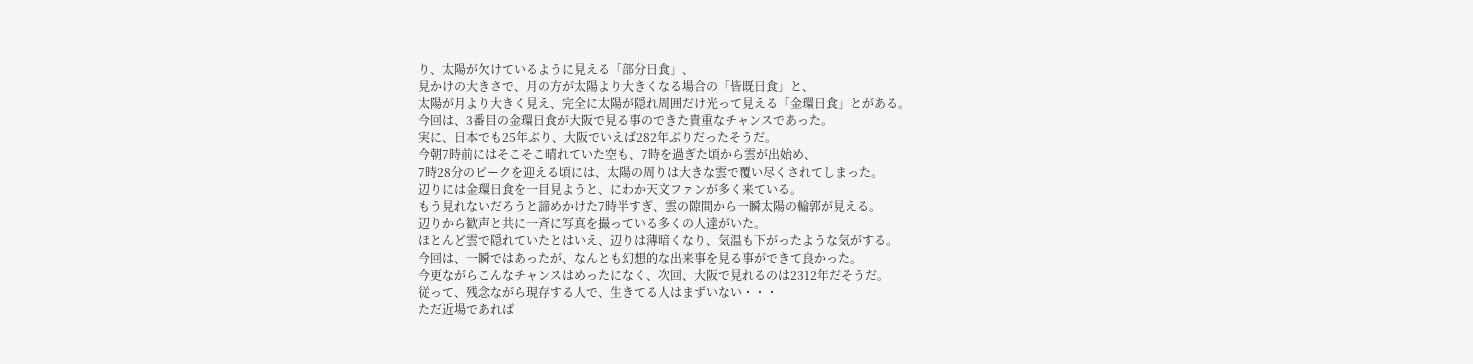り、太陽が欠けているように見える「部分日食」、
見かけの大きさで、月の方が太陽より大きくなる場合の「皆既日食」と、
太陽が月より大きく見え、完全に太陽が隠れ周囲だけ光って見える「金環日食」とがある。
今回は、3番目の金環日食が大阪で見る事のできた貴重なチャンスであった。
実に、日本でも25年ぶり、大阪でいえば282年ぶりだったそうだ。
今朝7時前にはそこそこ晴れていた空も、7時を過ぎた頃から雲が出始め、
7時28分のピークを迎える頃には、太陽の周りは大きな雲で覆い尽くされてしまった。
辺りには金環日食を一目見ようと、にわか天文ファンが多く来ている。
もう見れないだろうと諦めかけた7時半すぎ、雲の隙間から一瞬太陽の輪郭が見える。
辺りから歓声と共に一斉に写真を撮っている多くの人達がいた。
ほとんど雲で隠れていたとはいえ、辺りは薄暗くなり、気温も下がったような気がする。
今回は、一瞬ではあったが、なんとも幻想的な出来事を見る事ができて良かった。
今更ながらこんなチャンスはめったになく、次回、大阪で見れるのは2312年だそうだ。
従って、残念ながら現存する人で、生きてる人はまずいない・・・
ただ近場であれば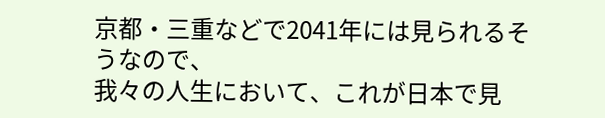京都・三重などで2041年には見られるそうなので、
我々の人生において、これが日本で見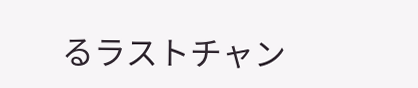るラストチャン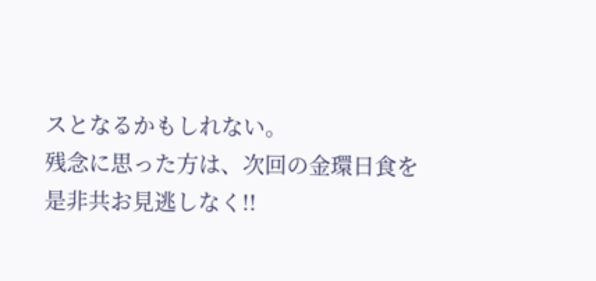スとなるかもしれない。
残念に思った方は、次回の金環日食を是非共お見逃しなく!!